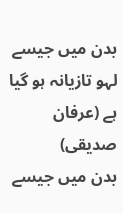بدن میں جیسے لہو تازیانہ ہو گیا ہے (عرفان صدیقی)
بدن میں جیسے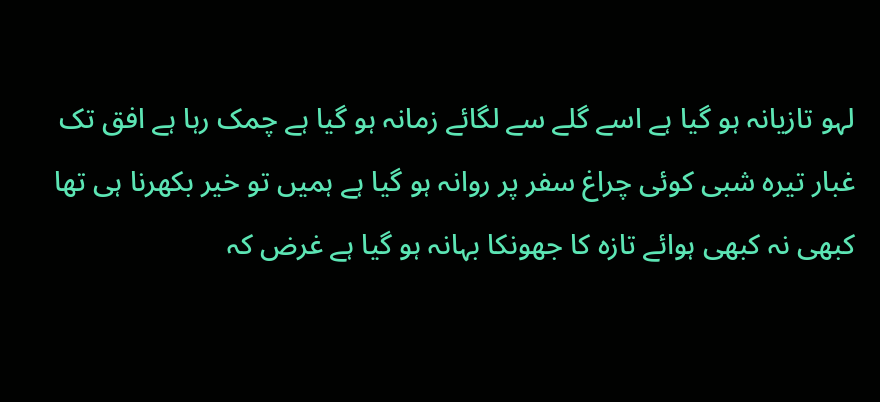لہو تازیانہ ہو گیا ہے اسے گلے سے لگائے زمانہ ہو گیا ہے چمک رہا ہے افق تک غبار تیرہ شبی کوئی چراغ سفر پر روانہ ہو گیا ہے ہمیں تو خیر بکھرنا ہی تھا کبھی نہ کبھی ہوائے تازہ کا جھونکا بہانہ ہو گیا ہے غرض کہ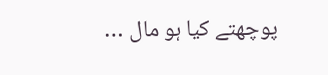پوچھتے کیا ہو مال …